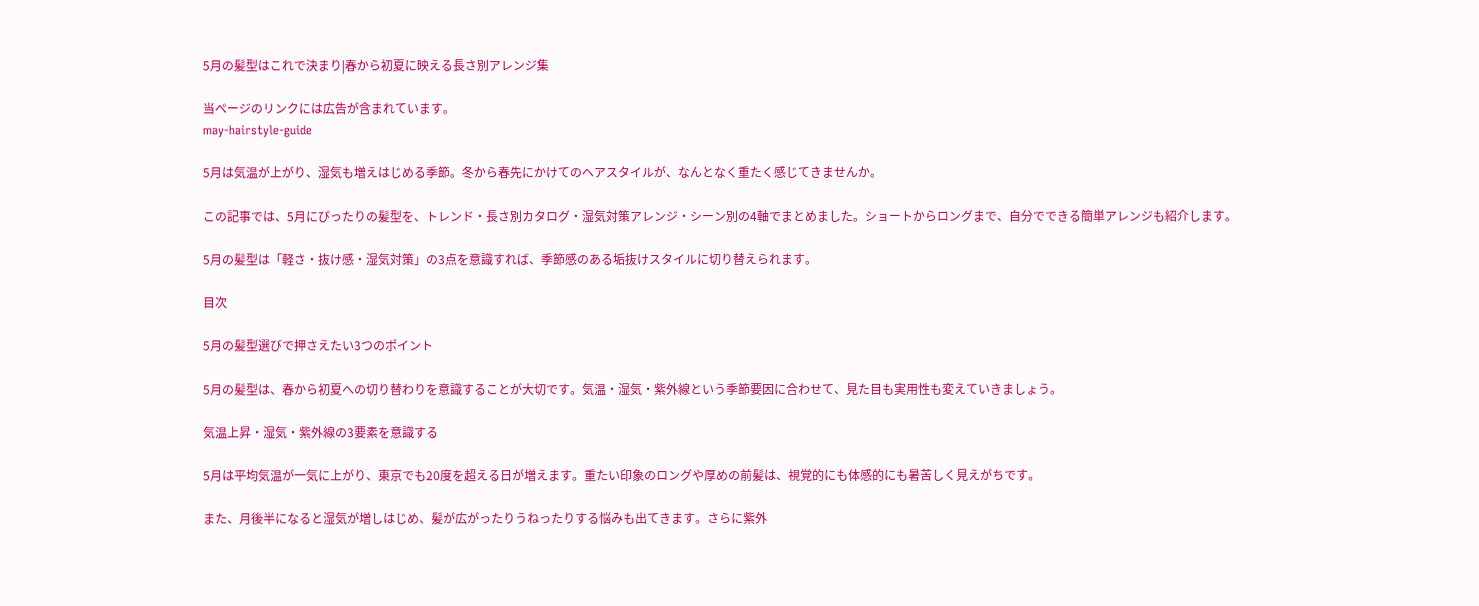5月の髪型はこれで決まり|春から初夏に映える長さ別アレンジ集

当ページのリンクには広告が含まれています。
may-hairstyle-guide

5月は気温が上がり、湿気も増えはじめる季節。冬から春先にかけてのヘアスタイルが、なんとなく重たく感じてきませんか。

この記事では、5月にぴったりの髪型を、トレンド・長さ別カタログ・湿気対策アレンジ・シーン別の4軸でまとめました。ショートからロングまで、自分でできる簡単アレンジも紹介します。

5月の髪型は「軽さ・抜け感・湿気対策」の3点を意識すれば、季節感のある垢抜けスタイルに切り替えられます。

目次

5月の髪型選びで押さえたい3つのポイント

5月の髪型は、春から初夏への切り替わりを意識することが大切です。気温・湿気・紫外線という季節要因に合わせて、見た目も実用性も変えていきましょう。

気温上昇・湿気・紫外線の3要素を意識する

5月は平均気温が一気に上がり、東京でも20度を超える日が増えます。重たい印象のロングや厚めの前髪は、視覚的にも体感的にも暑苦しく見えがちです。

また、月後半になると湿気が増しはじめ、髪が広がったりうねったりする悩みも出てきます。さらに紫外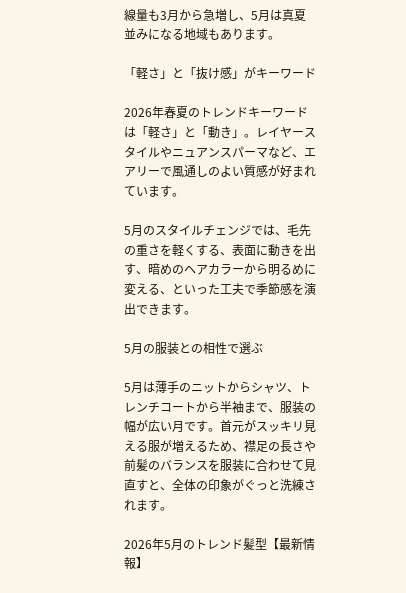線量も3月から急増し、5月は真夏並みになる地域もあります。

「軽さ」と「抜け感」がキーワード

2026年春夏のトレンドキーワードは「軽さ」と「動き」。レイヤースタイルやニュアンスパーマなど、エアリーで風通しのよい質感が好まれています。

5月のスタイルチェンジでは、毛先の重さを軽くする、表面に動きを出す、暗めのヘアカラーから明るめに変える、といった工夫で季節感を演出できます。

5月の服装との相性で選ぶ

5月は薄手のニットからシャツ、トレンチコートから半袖まで、服装の幅が広い月です。首元がスッキリ見える服が増えるため、襟足の長さや前髪のバランスを服装に合わせて見直すと、全体の印象がぐっと洗練されます。

2026年5月のトレンド髪型【最新情報】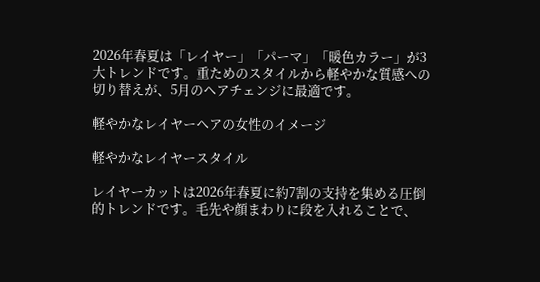2026年春夏は「レイヤー」「パーマ」「暖色カラー」が3大トレンドです。重ためのスタイルから軽やかな質感への切り替えが、5月のヘアチェンジに最適です。

軽やかなレイヤーヘアの女性のイメージ

軽やかなレイヤースタイル

レイヤーカットは2026年春夏に約7割の支持を集める圧倒的トレンドです。毛先や顔まわりに段を入れることで、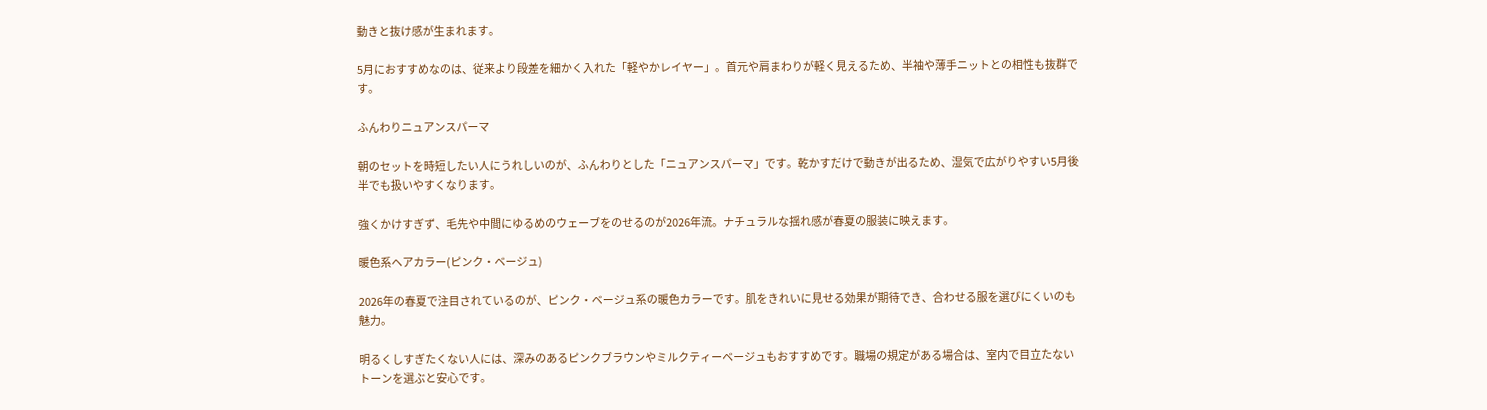動きと抜け感が生まれます。

5月におすすめなのは、従来より段差を細かく入れた「軽やかレイヤー」。首元や肩まわりが軽く見えるため、半袖や薄手ニットとの相性も抜群です。

ふんわりニュアンスパーマ

朝のセットを時短したい人にうれしいのが、ふんわりとした「ニュアンスパーマ」です。乾かすだけで動きが出るため、湿気で広がりやすい5月後半でも扱いやすくなります。

強くかけすぎず、毛先や中間にゆるめのウェーブをのせるのが2026年流。ナチュラルな揺れ感が春夏の服装に映えます。

暖色系ヘアカラー(ピンク・ベージュ)

2026年の春夏で注目されているのが、ピンク・ベージュ系の暖色カラーです。肌をきれいに見せる効果が期待でき、合わせる服を選びにくいのも魅力。

明るくしすぎたくない人には、深みのあるピンクブラウンやミルクティーベージュもおすすめです。職場の規定がある場合は、室内で目立たないトーンを選ぶと安心です。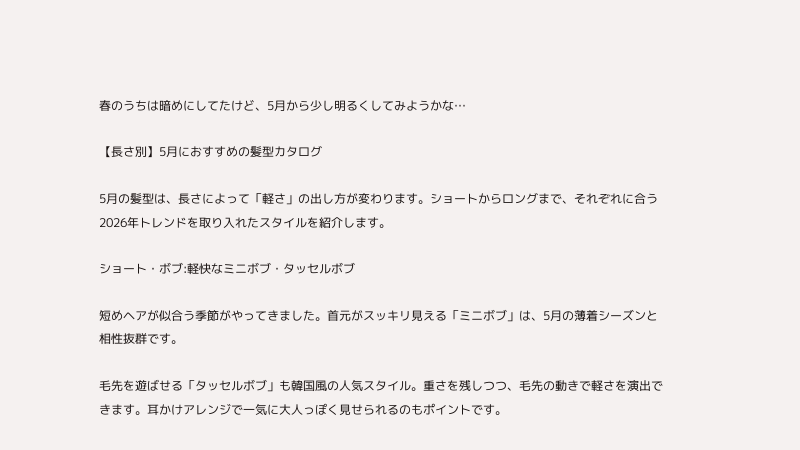春のうちは暗めにしてたけど、5月から少し明るくしてみようかな…

【長さ別】5月におすすめの髪型カタログ

5月の髪型は、長さによって「軽さ」の出し方が変わります。ショートからロングまで、それぞれに合う2026年トレンドを取り入れたスタイルを紹介します。

ショート・ボブ:軽快なミニボブ・タッセルボブ

短めヘアが似合う季節がやってきました。首元がスッキリ見える「ミニボブ」は、5月の薄着シーズンと相性抜群です。

毛先を遊ばせる「タッセルボブ」も韓国風の人気スタイル。重さを残しつつ、毛先の動きで軽さを演出できます。耳かけアレンジで一気に大人っぽく見せられるのもポイントです。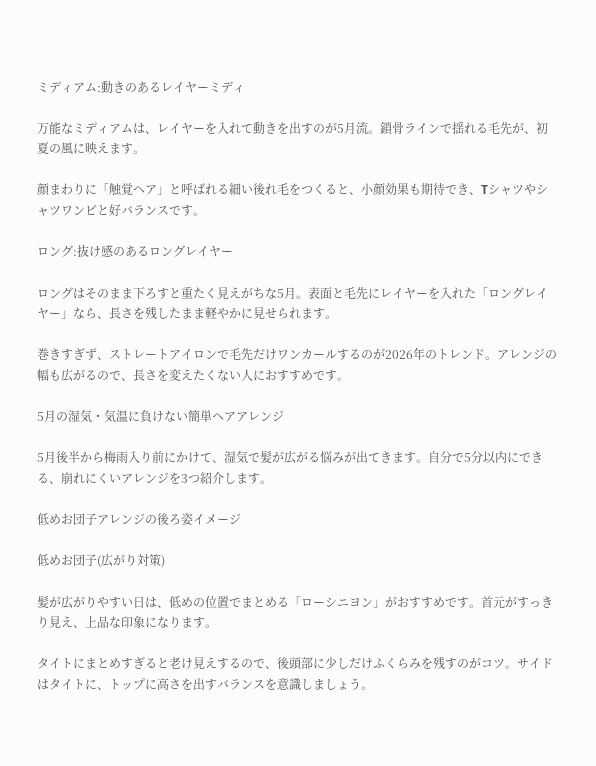ミディアム:動きのあるレイヤーミディ

万能なミディアムは、レイヤーを入れて動きを出すのが5月流。鎖骨ラインで揺れる毛先が、初夏の風に映えます。

顔まわりに「触覚ヘア」と呼ばれる細い後れ毛をつくると、小顔効果も期待でき、Tシャツやシャツワンピと好バランスです。

ロング:抜け感のあるロングレイヤー

ロングはそのまま下ろすと重たく見えがちな5月。表面と毛先にレイヤーを入れた「ロングレイヤー」なら、長さを残したまま軽やかに見せられます。

巻きすぎず、ストレートアイロンで毛先だけワンカールするのが2026年のトレンド。アレンジの幅も広がるので、長さを変えたくない人におすすめです。

5月の湿気・気温に負けない簡単ヘアアレンジ

5月後半から梅雨入り前にかけて、湿気で髪が広がる悩みが出てきます。自分で5分以内にできる、崩れにくいアレンジを3つ紹介します。

低めお団子アレンジの後ろ姿イメージ

低めお団子(広がり対策)

髪が広がりやすい日は、低めの位置でまとめる「ローシニヨン」がおすすめです。首元がすっきり見え、上品な印象になります。

タイトにまとめすぎると老け見えするので、後頭部に少しだけふくらみを残すのがコツ。サイドはタイトに、トップに高さを出すバランスを意識しましょう。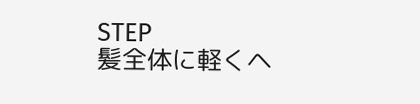STEP
髪全体に軽くヘ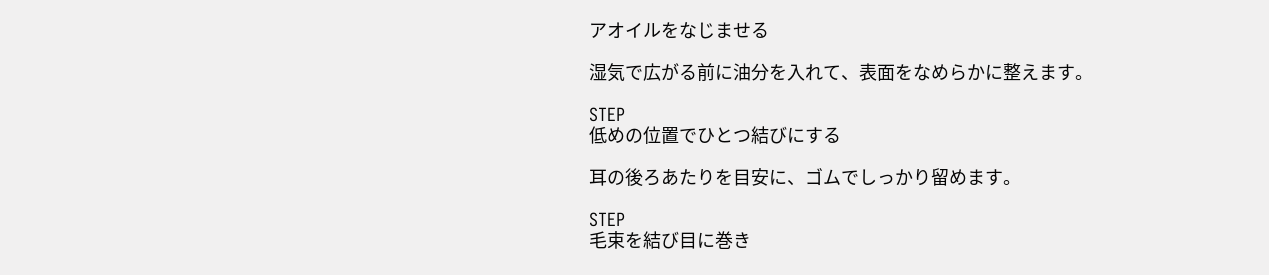アオイルをなじませる

湿気で広がる前に油分を入れて、表面をなめらかに整えます。

STEP
低めの位置でひとつ結びにする

耳の後ろあたりを目安に、ゴムでしっかり留めます。

STEP
毛束を結び目に巻き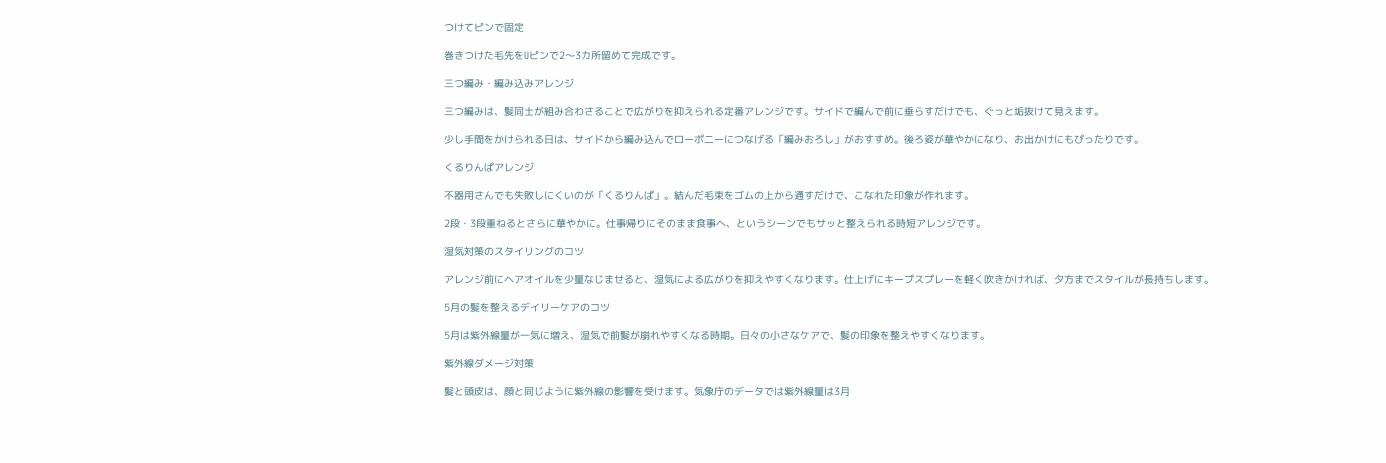つけてピンで固定

巻きつけた毛先をUピンで2〜3カ所留めて完成です。

三つ編み・編み込みアレンジ

三つ編みは、髪同士が組み合わさることで広がりを抑えられる定番アレンジです。サイドで編んで前に垂らすだけでも、ぐっと垢抜けて見えます。

少し手間をかけられる日は、サイドから編み込んでローポニーにつなげる「編みおろし」がおすすめ。後ろ姿が華やかになり、お出かけにもぴったりです。

くるりんぱアレンジ

不器用さんでも失敗しにくいのが「くるりんぱ」。結んだ毛束をゴムの上から通すだけで、こなれた印象が作れます。

2段・3段重ねるとさらに華やかに。仕事帰りにそのまま食事へ、というシーンでもサッと整えられる時短アレンジです。

湿気対策のスタイリングのコツ

アレンジ前にヘアオイルを少量なじませると、湿気による広がりを抑えやすくなります。仕上げにキープスプレーを軽く吹きかければ、夕方までスタイルが長持ちします。

5月の髪を整えるデイリーケアのコツ

5月は紫外線量が一気に増え、湿気で前髪が崩れやすくなる時期。日々の小さなケアで、髪の印象を整えやすくなります。

紫外線ダメージ対策

髪と頭皮は、顔と同じように紫外線の影響を受けます。気象庁のデータでは紫外線量は3月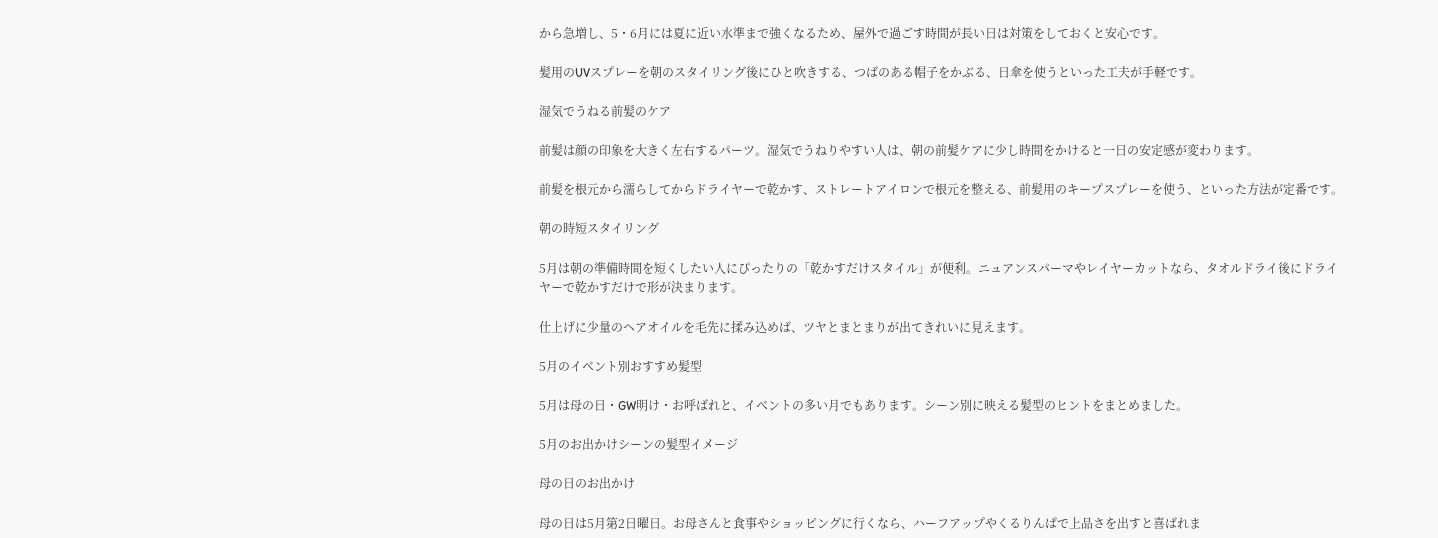から急増し、5・6月には夏に近い水準まで強くなるため、屋外で過ごす時間が長い日は対策をしておくと安心です。

髪用のUVスプレーを朝のスタイリング後にひと吹きする、つばのある帽子をかぶる、日傘を使うといった工夫が手軽です。

湿気でうねる前髪のケア

前髪は顔の印象を大きく左右するパーツ。湿気でうねりやすい人は、朝の前髪ケアに少し時間をかけると一日の安定感が変わります。

前髪を根元から濡らしてからドライヤーで乾かす、ストレートアイロンで根元を整える、前髪用のキープスプレーを使う、といった方法が定番です。

朝の時短スタイリング

5月は朝の準備時間を短くしたい人にぴったりの「乾かすだけスタイル」が便利。ニュアンスパーマやレイヤーカットなら、タオルドライ後にドライヤーで乾かすだけで形が決まります。

仕上げに少量のヘアオイルを毛先に揉み込めば、ツヤとまとまりが出てきれいに見えます。

5月のイベント別おすすめ髪型

5月は母の日・GW明け・お呼ばれと、イベントの多い月でもあります。シーン別に映える髪型のヒントをまとめました。

5月のお出かけシーンの髪型イメージ

母の日のお出かけ

母の日は5月第2日曜日。お母さんと食事やショッピングに行くなら、ハーフアップやくるりんぱで上品さを出すと喜ばれま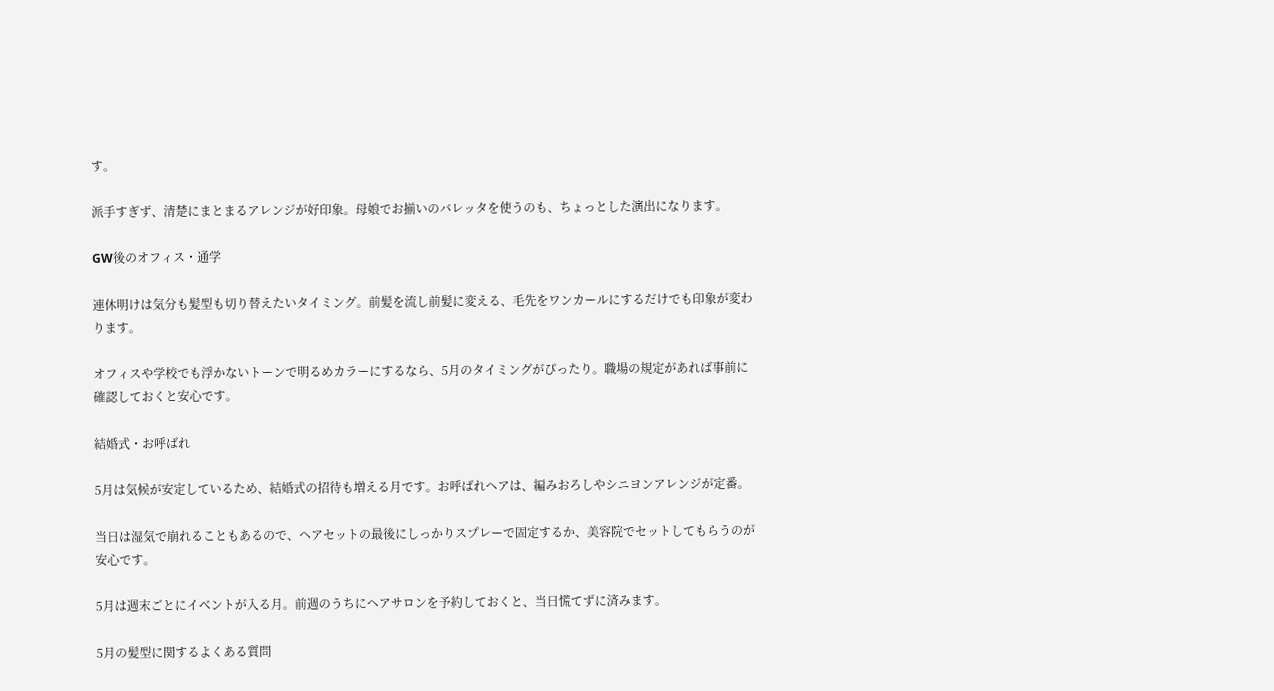す。

派手すぎず、清楚にまとまるアレンジが好印象。母娘でお揃いのバレッタを使うのも、ちょっとした演出になります。

GW後のオフィス・通学

連休明けは気分も髪型も切り替えたいタイミング。前髪を流し前髪に変える、毛先をワンカールにするだけでも印象が変わります。

オフィスや学校でも浮かないトーンで明るめカラーにするなら、5月のタイミングがぴったり。職場の規定があれば事前に確認しておくと安心です。

結婚式・お呼ばれ

5月は気候が安定しているため、結婚式の招待も増える月です。お呼ばれヘアは、編みおろしやシニヨンアレンジが定番。

当日は湿気で崩れることもあるので、ヘアセットの最後にしっかりスプレーで固定するか、美容院でセットしてもらうのが安心です。

5月は週末ごとにイベントが入る月。前週のうちにヘアサロンを予約しておくと、当日慌てずに済みます。

5月の髪型に関するよくある質問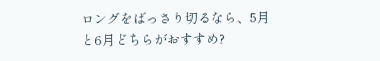ロングをばっさり切るなら、5月と6月どちらがおすすめ?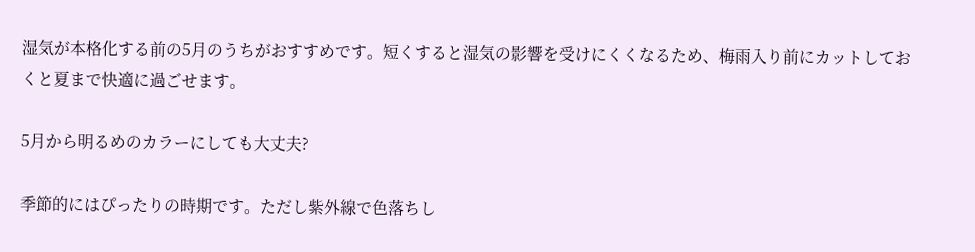湿気が本格化する前の5月のうちがおすすめです。短くすると湿気の影響を受けにくくなるため、梅雨入り前にカットしておくと夏まで快適に過ごせます。

5月から明るめのカラーにしても大丈夫?

季節的にはぴったりの時期です。ただし紫外線で色落ちし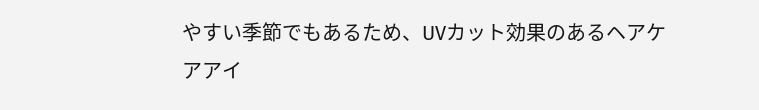やすい季節でもあるため、UVカット効果のあるヘアケアアイ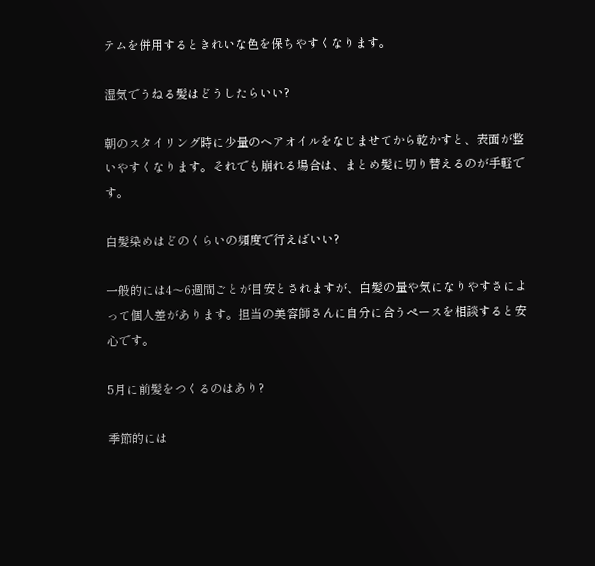テムを併用するときれいな色を保ちやすくなります。

湿気でうねる髪はどうしたらいい?

朝のスタイリング時に少量のヘアオイルをなじませてから乾かすと、表面が整いやすくなります。それでも崩れる場合は、まとめ髪に切り替えるのが手軽です。

白髪染めはどのくらいの頻度で行えばいい?

一般的には4〜6週間ごとが目安とされますが、白髪の量や気になりやすさによって個人差があります。担当の美容師さんに自分に合うペースを相談すると安心です。

5月に前髪をつくるのはあり?

季節的には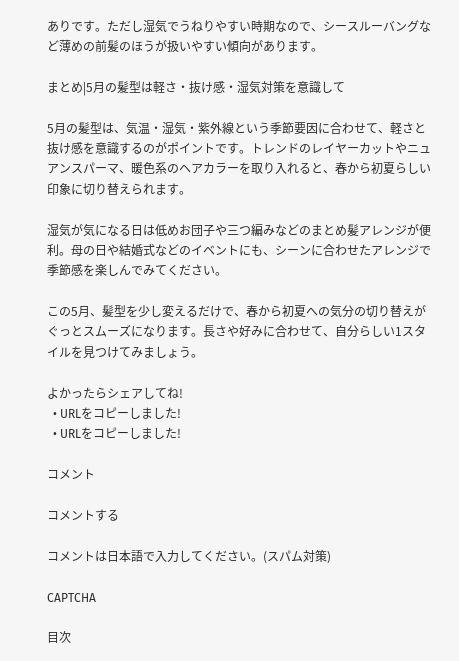ありです。ただし湿気でうねりやすい時期なので、シースルーバングなど薄めの前髪のほうが扱いやすい傾向があります。

まとめ|5月の髪型は軽さ・抜け感・湿気対策を意識して

5月の髪型は、気温・湿気・紫外線という季節要因に合わせて、軽さと抜け感を意識するのがポイントです。トレンドのレイヤーカットやニュアンスパーマ、暖色系のヘアカラーを取り入れると、春から初夏らしい印象に切り替えられます。

湿気が気になる日は低めお団子や三つ編みなどのまとめ髪アレンジが便利。母の日や結婚式などのイベントにも、シーンに合わせたアレンジで季節感を楽しんでみてください。

この5月、髪型を少し変えるだけで、春から初夏への気分の切り替えがぐっとスムーズになります。長さや好みに合わせて、自分らしい1スタイルを見つけてみましょう。

よかったらシェアしてね!
  • URLをコピーしました!
  • URLをコピーしました!

コメント

コメントする

コメントは日本語で入力してください。(スパム対策)

CAPTCHA

目次